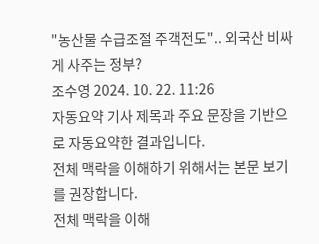"농산물 수급조절 주객전도".. 외국산 비싸게 사주는 정부?
조수영 2024. 10. 22. 11:26
자동요약 기사 제목과 주요 문장을 기반으로 자동요약한 결과입니다.
전체 맥락을 이해하기 위해서는 본문 보기를 권장합니다.
전체 맥락을 이해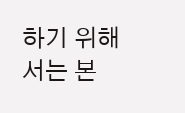하기 위해서는 본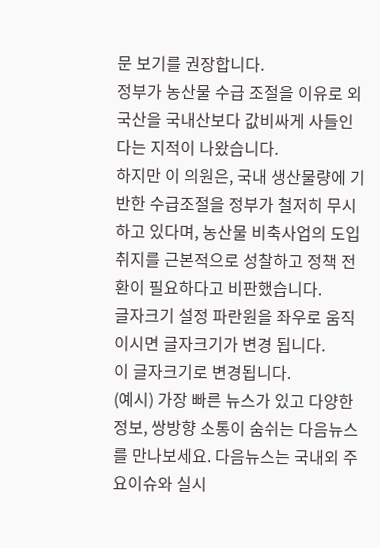문 보기를 권장합니다.
정부가 농산물 수급 조절을 이유로 외국산을 국내산보다 값비싸게 사들인다는 지적이 나왔습니다.
하지만 이 의원은, 국내 생산물량에 기반한 수급조절을 정부가 철저히 무시하고 있다며, 농산물 비축사업의 도입 취지를 근본적으로 성찰하고 정책 전환이 필요하다고 비판했습니다.
글자크기 설정 파란원을 좌우로 움직이시면 글자크기가 변경 됩니다.
이 글자크기로 변경됩니다.
(예시) 가장 빠른 뉴스가 있고 다양한 정보, 쌍방향 소통이 숨쉬는 다음뉴스를 만나보세요. 다음뉴스는 국내외 주요이슈와 실시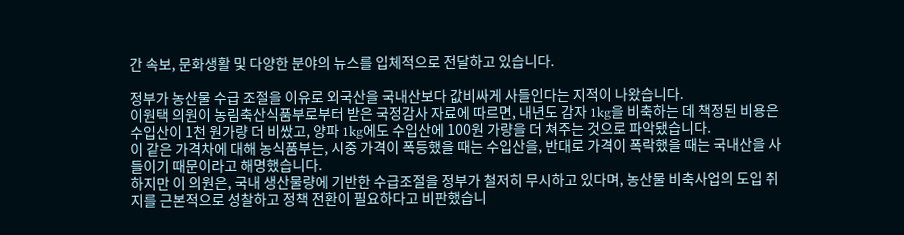간 속보, 문화생활 및 다양한 분야의 뉴스를 입체적으로 전달하고 있습니다.

정부가 농산물 수급 조절을 이유로 외국산을 국내산보다 값비싸게 사들인다는 지적이 나왔습니다.
이원택 의원이 농림축산식품부로부터 받은 국정감사 자료에 따르면, 내년도 감자 1kg을 비축하는 데 책정된 비용은 수입산이 1천 원가량 더 비쌌고, 양파 1kg에도 수입산에 100원 가량을 더 쳐주는 것으로 파악됐습니다.
이 같은 가격차에 대해 농식품부는, 시중 가격이 폭등했을 때는 수입산을, 반대로 가격이 폭락했을 때는 국내산을 사들이기 때문이라고 해명했습니다.
하지만 이 의원은, 국내 생산물량에 기반한 수급조절을 정부가 철저히 무시하고 있다며, 농산물 비축사업의 도입 취지를 근본적으로 성찰하고 정책 전환이 필요하다고 비판했습니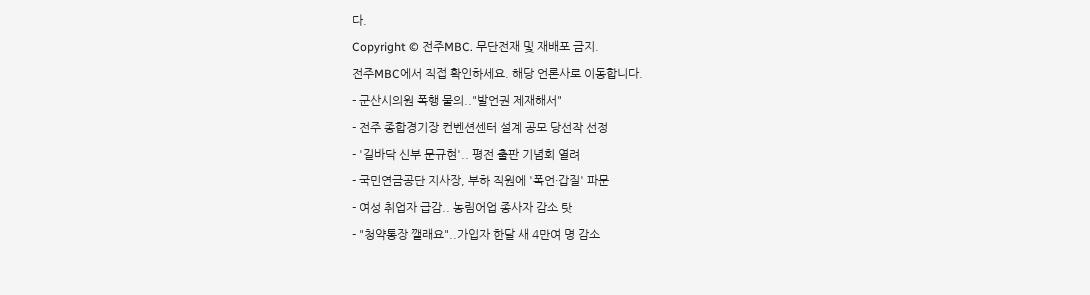다.
Copyright © 전주MBC. 무단전재 및 재배포 금지.
전주MBC에서 직접 확인하세요. 해당 언론사로 이동합니다.
- 군산시의원 폭행 물의.."발언권 제재해서"
- 전주 종합경기장 컨벤션센터 설계 공모 당선작 선정
- '길바닥 신부 문규현'.. 평전 출판 기념회 열려
- 국민연금공단 지사장, 부하 직원에 '폭언·갑질' 파문
- 여성 취업자 급감.. 농림어업 종사자 감소 탓
- "청약통장 깰래요"..가입자 한달 새 4만여 명 감소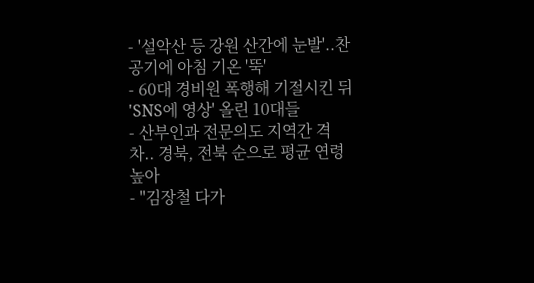- '설악산 등 강원 산간에 눈발'..찬공기에 아침 기온 '뚝'
- 60대 경비원 폭행해 기절시킨 뒤 'SNS에 영상' 올린 10대들
- 산부인과 전문의도 지역간 격차.. 경북, 전북 순으로 평균 연령 높아
- "김장철 다가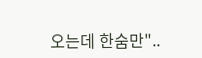오는데 한숨만"..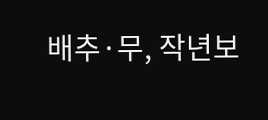배추·무, 작년보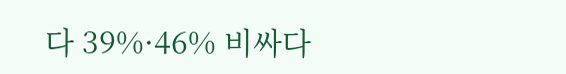다 39%·46% 비싸다